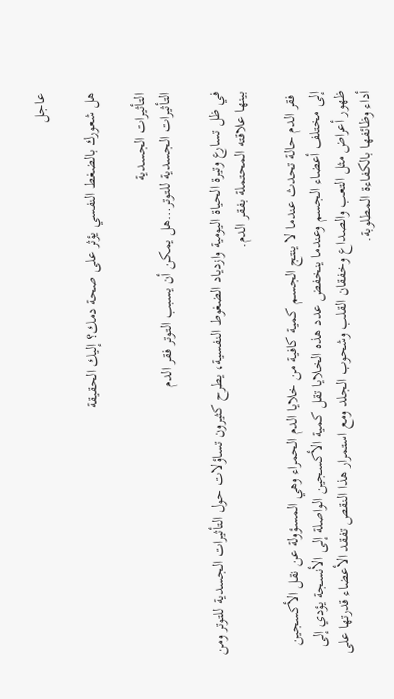عاجل

هل شعورك بالضغط النفسي يؤثر على صحة دمك؟ إليك الحقيقة

التأثيرات الجسدية
التأثيرات الجسدية للتوتر…هل يمكن أن يسبب التوتر فقر الدم

في ظل تسارع وتيرة الحياة اليومية وازدياد الضغوط النفسية، يطرح كثيرون تساؤلات حول التأثيرات الجسدية للتوتر ومن بينها علاقته المحتملة بفقر الدم.

 فقر الدم حالة تحدث عندما لا ينتج الجسم كمية كافية من خلايا الدم الحمراء وهي المسؤولة عن نقل الأكسجين إلى مختلف أعضاء الجسم وعندما ينخفض عدد هذه الخلايا تقل كمية الأكسجين الواصلة إلى الأنسجة يؤدي إلى ظهور أعراض مثل التعب والصداع وخفقان القلب وشحوب الجلد ومع استمرار هذا النقص تفقد الأعضاء قدرتها على أداء وظائفها بالكفاءة المطلوبة.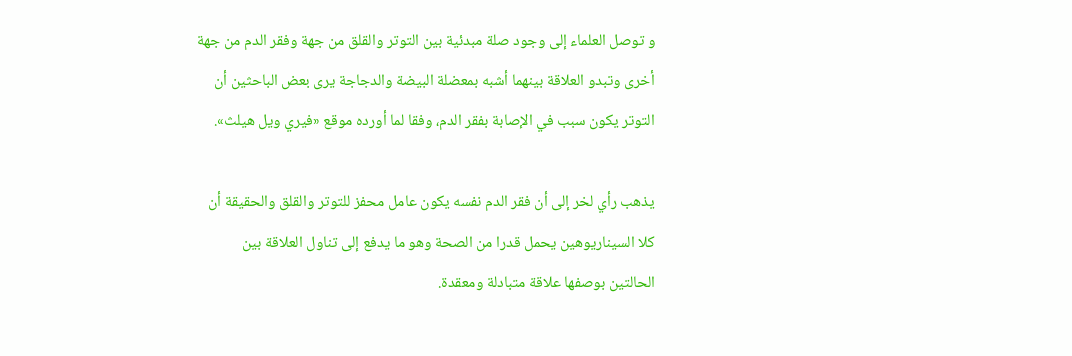و توصل العلماء إلى وجود صلة مبدئية بين التوتر والقلق من جهة وفقر الدم من جهة أخرى وتبدو العلاقة بينهما أشبه بمعضلة البيضة والدجاجة يرى بعض الباحثين أن التوتر يكون سبب في الإصابة بفقر الدم، وفقا لما أورده موقع «فيري ويل هيلث».

يذهب رأي لخر إلى أن فقر الدم نفسه يكون عامل محفز للتوتر والقلق والحقيقة أن كلا السيناريوهين يحمل قدرا من الصحة وهو ما يدفع إلى تناول العلاقة بين الحالتين بوصفها علاقة متبادلة ومعقدة.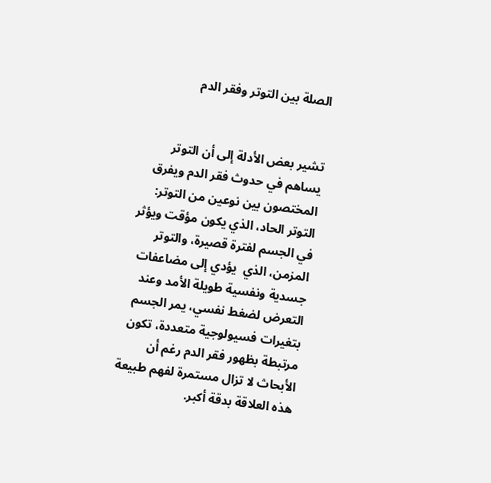الصلة بين التوتر وفقر الدم


تشير بعض الأدلة إلى أن التوتر يساهم في حدوث فقر الدم ويفرق المختصون بين نوعين من التوتر: التوتر الحاد، الذي يكون مؤقت ويؤثر في الجسم لفترة قصيرة، والتوتر المزمن، الذي  يؤدي إلى مضاعفات جسدية ونفسية طويلة الأمد وعند التعرض لضغط نفسي، يمر الجسم بتغيرات فسيولوجية متعددة، تكون مرتبطة بظهور فقر الدم رغم أن الأبحاث لا تزال مستمرة لفهم طبيعة هذه العلاقة بدقة أكبر.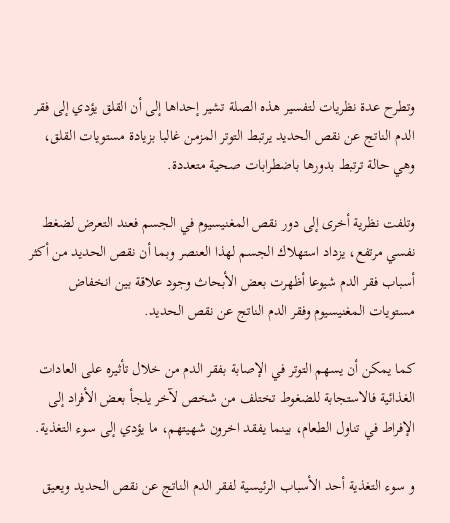وتطرح عدة نظريات لتفسير هذه الصلة تشير إحداها إلى أن القلق يؤدي إلى فقر الدم الناتج عن نقص الحديد يرتبط التوتر المزمن غالبا بزيادة مستويات القلق، وهي حالة ترتبط بدورها باضطرابات صحية متعددة.

وتلفت نظرية أخرى إلى دور نقص المغنيسيوم في الجسم فعند التعرض لضغط نفسي مرتفع، يزداد استهلاك الجسم لهذا العنصر وبما أن نقص الحديد من أكثر أسباب فقر الدم شيوعا أظهرت بعض الأبحاث وجود علاقة بين انخفاض مستويات المغنيسيوم وفقر الدم الناتج عن نقص الحديد.

كما يمكن أن يسهم التوتر في الإصابة بفقر الدم من خلال تأثيره على العادات الغذائية فالاستجابة للضغوط تختلف من شخص لآخر يلجأ بعض الأفراد إلى الإفراط في تناول الطعام، بينما يفقد اخرون شهيتهم، ما يؤدي إلى سوء التغذية.

و سوء التغذية أحد الأسباب الرئيسية لفقر الدم الناتج عن نقص الحديد ويعيق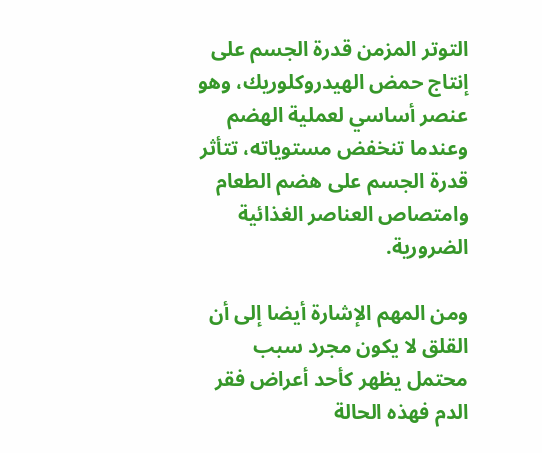التوتر المزمن قدرة الجسم على إنتاج حمض الهيدروكلوريك، وهو عنصر أساسي لعملية الهضم وعندما تنخفض مستوياته، تتأثر قدرة الجسم على هضم الطعام وامتصاص العناصر الغذائية الضرورية.

ومن المهم الإشارة أيضا إلى أن القلق لا يكون مجرد سبب محتمل يظهر كأحد أعراض فقر الدم فهذه الحالة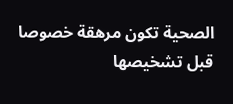الصحية تكون مرهقة خصوصا قبل تشخيصها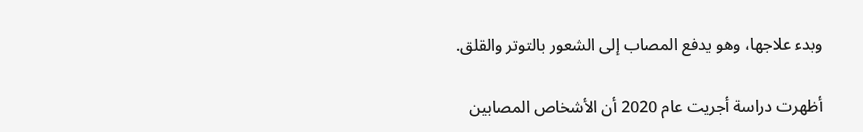وبدء علاجها، وهو يدفع المصاب إلى الشعور بالتوتر والقلق.

أظهرت دراسة أجريت عام 2020 أن الأشخاص المصابين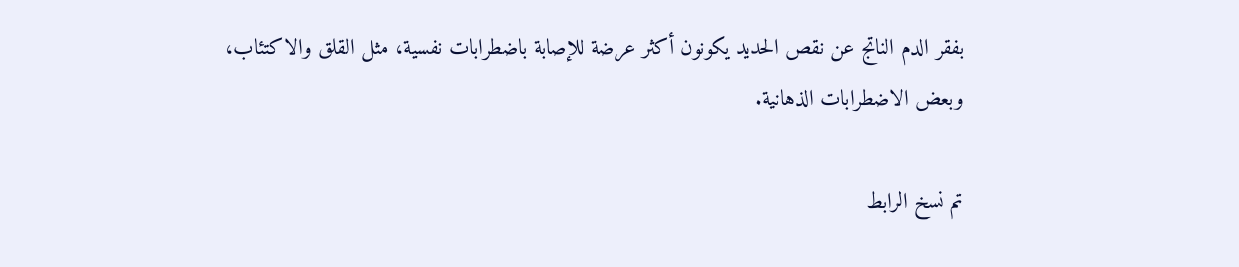بفقر الدم الناتج عن نقص الحديد يكونون أكثر عرضة للإصابة باضطرابات نفسية، مثل القلق والاكتئاب، وبعض الاضطرابات الذهانية.

تم نسخ الرابط